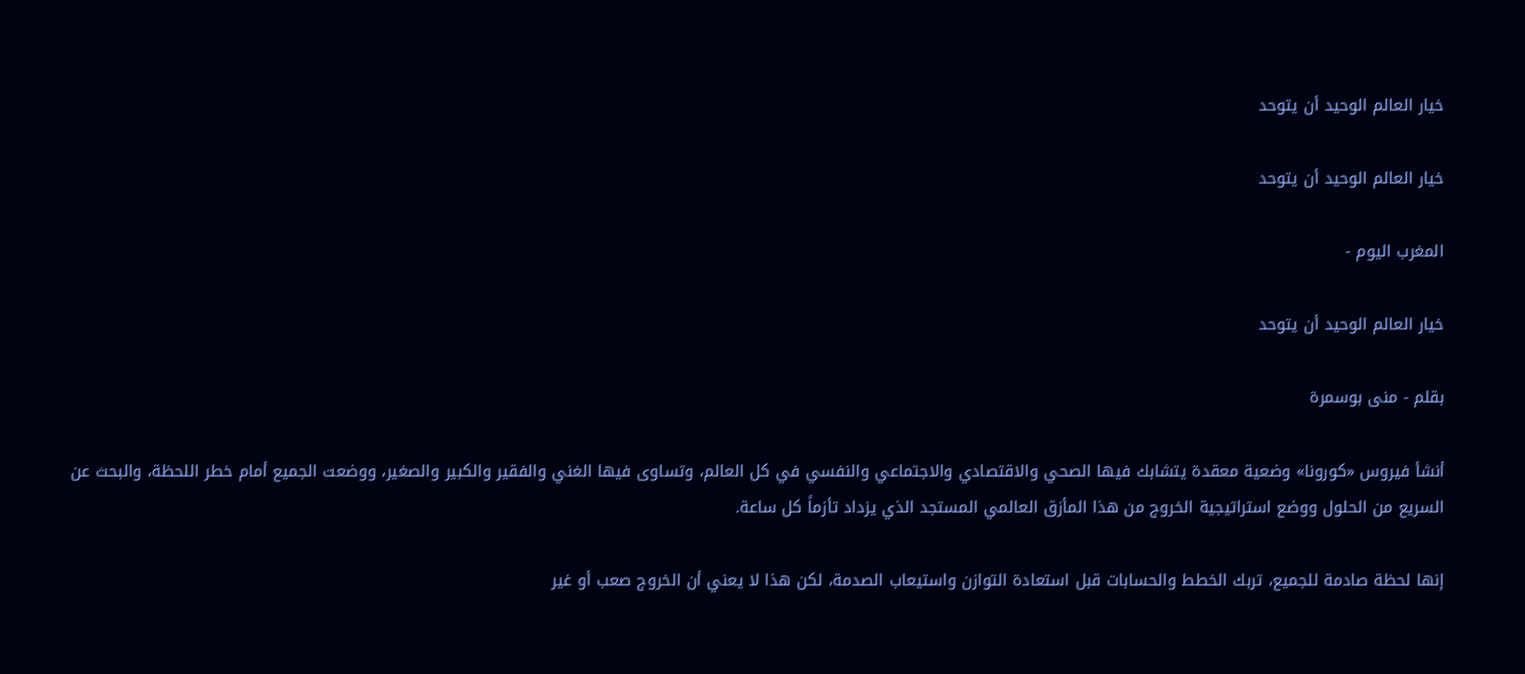خيار العالم الوحيد أن يتوحد

خيار العالم الوحيد أن يتوحد

المغرب اليوم -

خيار العالم الوحيد أن يتوحد

بقلم - منى بوسمرة

أنشأ فيروس «كورونا» وضعية معقدة يتشابك فيها الصحي والاقتصادي والاجتماعي والنفسي في كل العالم، وتساوى فيها الغني والفقير والكبير والصغير، ووضعت الجميع أمام خطر اللحظة، والبحث عن السريع من الحلول ووضع استراتيجية الخروج من هذا المأزق العالمي المستجد الذي يزداد تأزماً كل ساعة.

إنها لحظة صادمة للجميع، تربك الخطط والحسابات قبل استعادة التوازن واستيعاب الصدمة، لكن هذا لا يعني أن الخروج صعب أو غير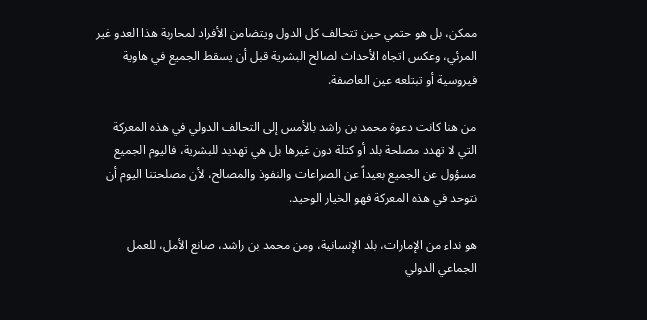ممكن، بل هو حتمي حين تتحالف كل الدول ويتضامن الأفراد لمحاربة هذا العدو غير المرئي، وعكس اتجاه الأحداث لصالح البشرية قبل أن يسقط الجميع في هاوية فيروسية أو تبتلعه عين العاصفة.

من هنا كانت دعوة محمد بن راشد بالأمس إلى التحالف الدولي في هذه المعركة التي لا تهدد مصلحة بلد أو كتلة دون غيرها بل هي تهديد للبشرية، فاليوم الجميع مسؤول عن الجميع بعيداً عن الصراعات والنفوذ والمصالح، لأن مصلحتنا اليوم أن نتوحد في هذه المعركة فهو الخيار الوحيد.

هو نداء من الإمارات، بلد الإنسانية، ومن محمد بن راشد، صانع الأمل، للعمل الجماعي الدولي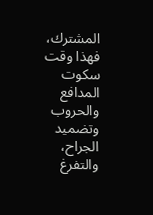المشترك، فهذا وقت سكوت المدافع والحروب وتضميد الجراح، والتفرغ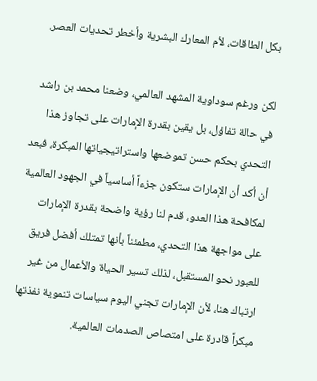بكل الطاقات، لأم المعارك البشرية وأخطر تحديات العصر.

لكن ورغم سوداوية المشهد العالمي، وضعنا محمد بن راشد في حالة تفاؤل، بل يقين بقدرة الإمارات على تجاوز هذا التحدي بحكم حسن تموضعها واستراتيجياتها المبكرة، فبعد أن أكد أن الإمارات ستكون جزءاً أساسياً في الجهود العالمية لمكافحة هذا العدو، قدم لنا رؤية واضحة بقدرة الإمارات على مواجهة هذا التحدي، مطمئناً بأنها تمتلك أفضل فريق للعبور نحو المستقبل، لذلك تسير الحياة والأعمال من غير ارتباك هنا، لأن الإمارات تجني اليوم سياسات تنموية نفذتها مبكراً قادرة على امتصاص الصدمات العالمية.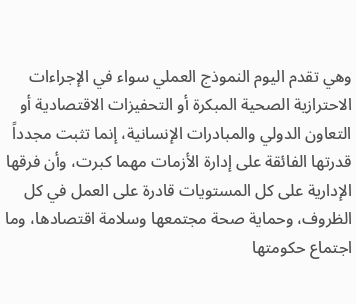وهي تقدم اليوم النموذج العملي سواء في الإجراءات الاحترازية الصحية المبكرة أو التحفيزات الاقتصادية أو التعاون الدولي والمبادرات الإنسانية، إنما تثبت مجدداً قدرتها الفائقة على إدارة الأزمات مهما كبرت، وأن فرقها الإدارية على كل المستويات قادرة على العمل في كل الظروف، وحماية صحة مجتمعها وسلامة اقتصادها، وما اجتماع حكومتها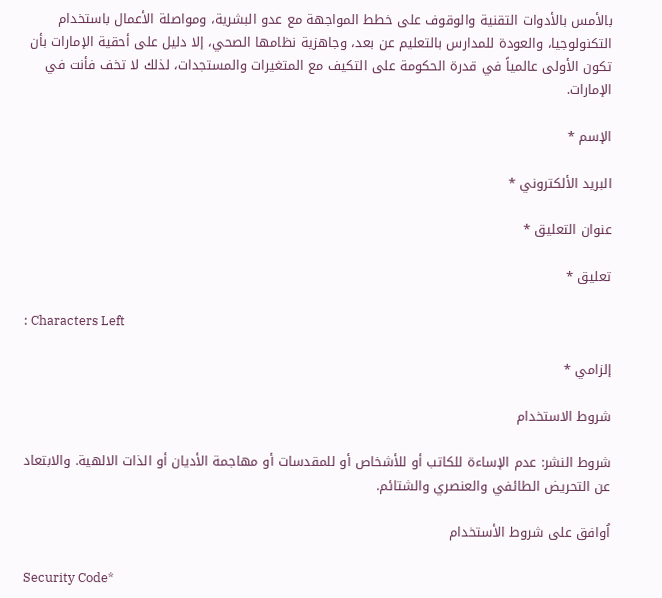بالأمس بالأدوات التقنية والوقوف على خطط المواجهة مع عدو البشرية، ومواصلة الأعمال باستخدام التكنولوجيا، والعودة للمدارس بالتعليم عن بعد، وجاهزية نظامها الصحي، إلا دليل على أحقية الإمارات بأن تكون الأولى عالمياً في قدرة الحكومة على التكيف مع المتغيرات والمستجدات، لذلك لا تخف فأنت في الإمارات.

الإسم *

البريد الألكتروني *

عنوان التعليق *

تعليق *

: Characters Left

إلزامي *

شروط الاستخدام

شروط النشر: عدم الإساءة للكاتب أو للأشخاص أو للمقدسات أو مهاجمة الأديان أو الذات الالهية. والابتعاد عن التحريض الطائفي والعنصري والشتائم.

اُوافق على شروط الأستخدام

Security Code*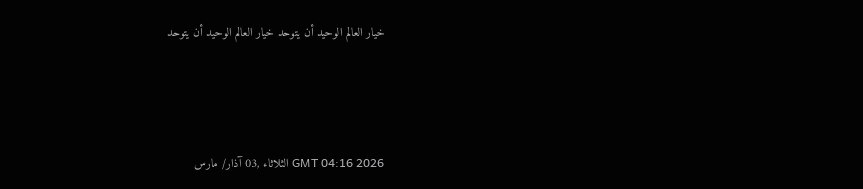خيار العالم الوحيد أن يتوحد خيار العالم الوحيد أن يتوحد



GMT 04:16 2026 الثلاثاء ,03 آذار/ مارس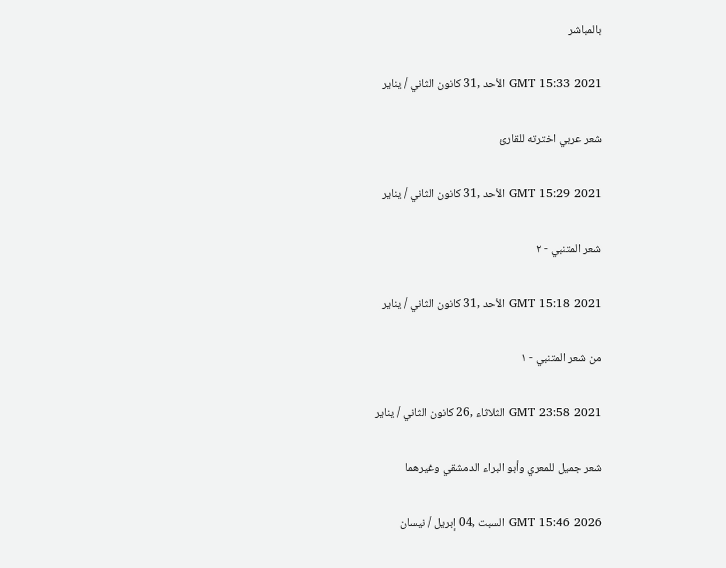بالمباشر

GMT 15:33 2021 الأحد ,31 كانون الثاني / يناير

شعر عربي اخترته للقارئ

GMT 15:29 2021 الأحد ,31 كانون الثاني / يناير

شعر المتنبي - ٢

GMT 15:18 2021 الأحد ,31 كانون الثاني / يناير

من شعر المتنبي - ١

GMT 23:58 2021 الثلاثاء ,26 كانون الثاني / يناير

شعر جميل للمعري وأبو البراء الدمشقي وغيرهما

GMT 15:46 2026 السبت ,04 إبريل / نيسان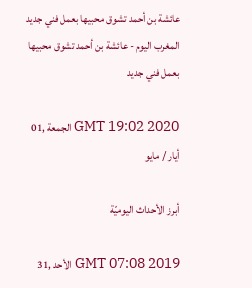عائشة بن أحمد تشوق محبيها بعمل فني جديد
المغرب اليوم - عائشة بن أحمد تشوق محبيها بعمل فني جديد

GMT 19:02 2020 الجمعة ,01 أيار / مايو

أبرز الأحداث اليوميّة

GMT 07:08 2019 الأحد ,31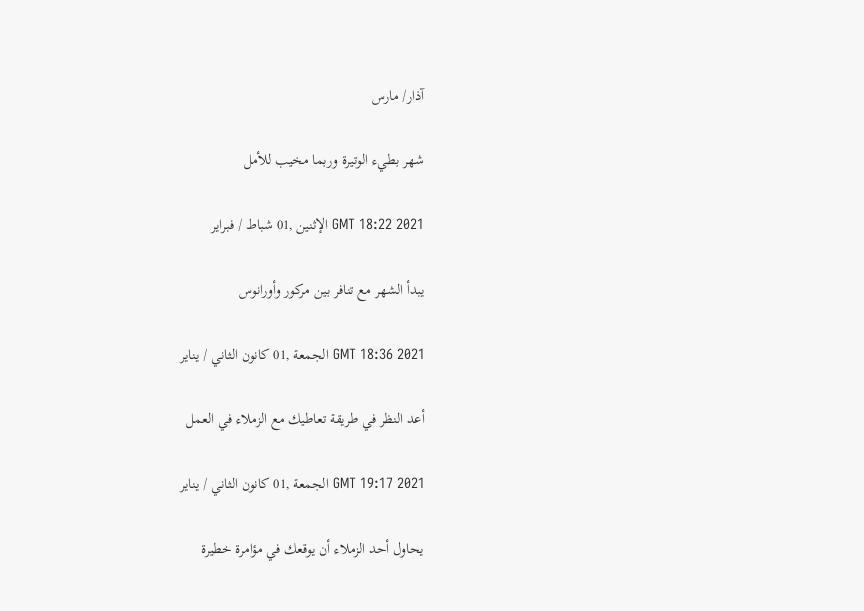آذار/ مارس

شهر بطيء الوتيرة وربما مخيب للأمل

GMT 18:22 2021 الإثنين ,01 شباط / فبراير

يبدأ الشهر مع تنافر بين مركور وأورانوس

GMT 18:36 2021 الجمعة ,01 كانون الثاني / يناير

أعد النظر في طريقة تعاطيك مع الزملاء في العمل

GMT 19:17 2021 الجمعة ,01 كانون الثاني / يناير

يحاول أحد الزملاء أن يوقعك في مؤامرة خطيرة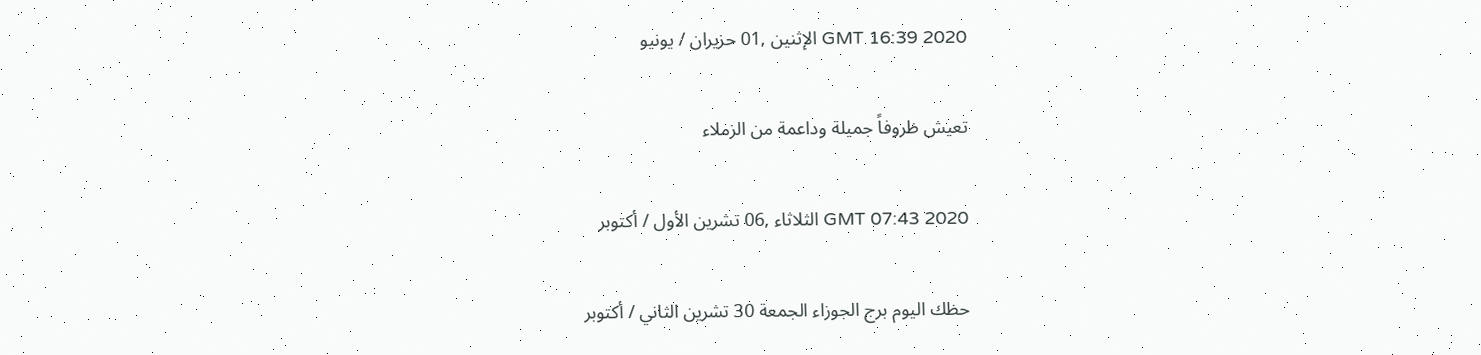GMT 16:39 2020 الإثنين ,01 حزيران / يونيو

تعيش ظروفاً جميلة وداعمة من الزملاء

GMT 07:43 2020 الثلاثاء ,06 تشرين الأول / أكتوبر

حظك اليوم برج الجوزاء الجمعة 30 تشرين الثاني / أكتوبر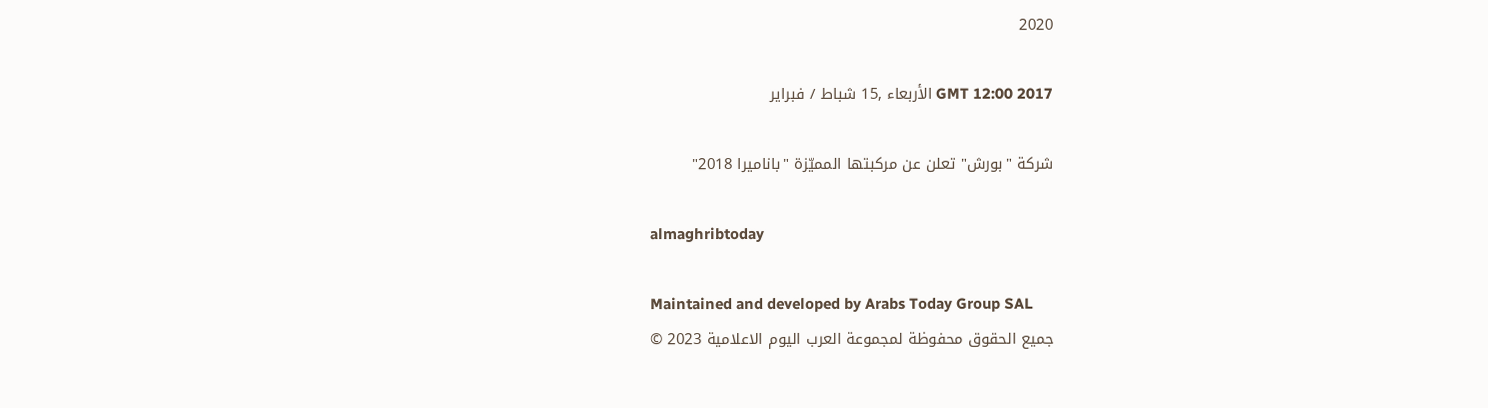2020

GMT 12:00 2017 الأربعاء ,15 شباط / فبراير

شركة "بورش" تعلن عن مركبتها المميّزة "باناميرا 2018"

almaghribtoday

Maintained and developed by Arabs Today Group SAL
جميع الحقوق محفوظة لمجموعة العرب اليوم الاعلامية 2023 ©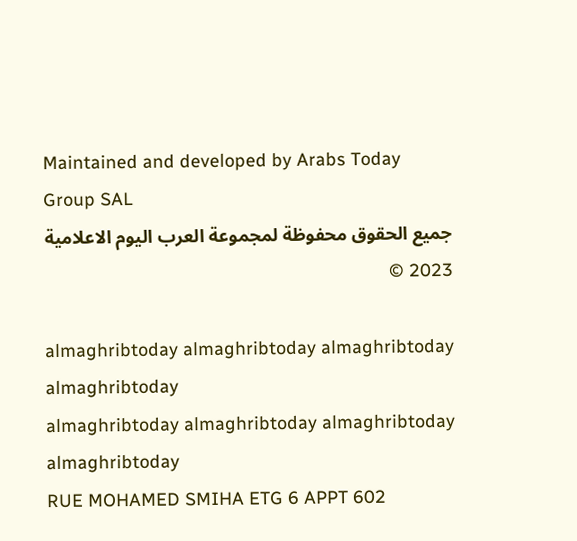Maintained and developed by Arabs Today Group SAL
جميع الحقوق محفوظة لمجموعة العرب اليوم الاعلامية 2023 ©

almaghribtoday almaghribtoday almaghribtoday almaghribtoday
almaghribtoday almaghribtoday almaghribtoday
almaghribtoday
RUE MOHAMED SMIHA ETG 6 APPT 602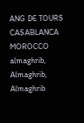ANG DE TOURS CASABLANCA MOROCCO
almaghrib, Almaghrib, Almaghrib